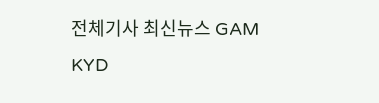전체기사 최신뉴스 GAM
KYD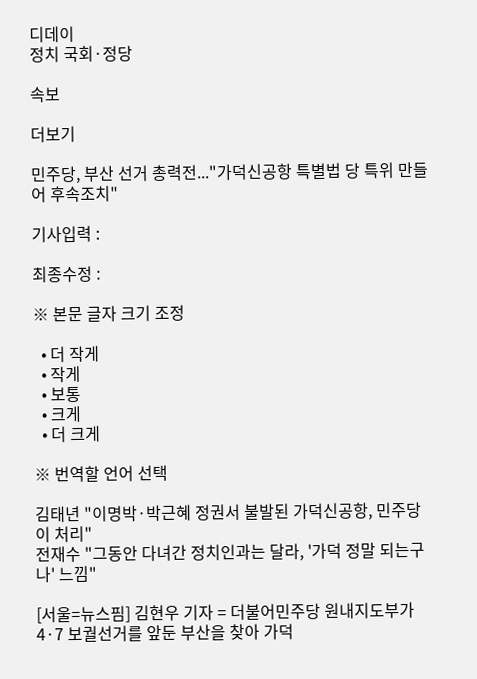디데이
정치 국회·정당

속보

더보기

민주당, 부산 선거 총력전..."가덕신공항 특별법 당 특위 만들어 후속조치"

기사입력 :

최종수정 :

※ 본문 글자 크기 조정

  • 더 작게
  • 작게
  • 보통
  • 크게
  • 더 크게

※ 번역할 언어 선택

김태년 "이명박·박근혜 정권서 불발된 가덕신공항, 민주당이 처리"
전재수 "그동안 다녀간 정치인과는 달라, '가덕 정말 되는구나' 느낌"

[서울=뉴스핌] 김현우 기자 = 더불어민주당 원내지도부가 4·7 보궐선거를 앞둔 부산을 찾아 가덕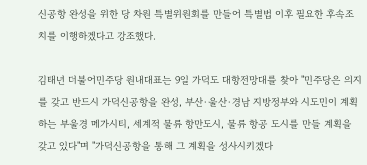신공항 완성을 위한 당 차원 특별위원회를 만들어 특별법 이후 필요한 후속조치를 이행하겠다고 강조했다.

김태년 더불어민주당 원내대표는 9일 가덕도 대항전망대를 찾아 "민주당은 의지를 갖고 반드시 가덕신공항을 완성, 부산·울산·경남 지방정부와 시도민이 계획하는 부울경 메가시티, 세계적 물류 항만도시, 물류 항공 도시를 만들 계획을 갖고 있다"며 "가덕신공항을 통해 그 계획을 성사시키겠다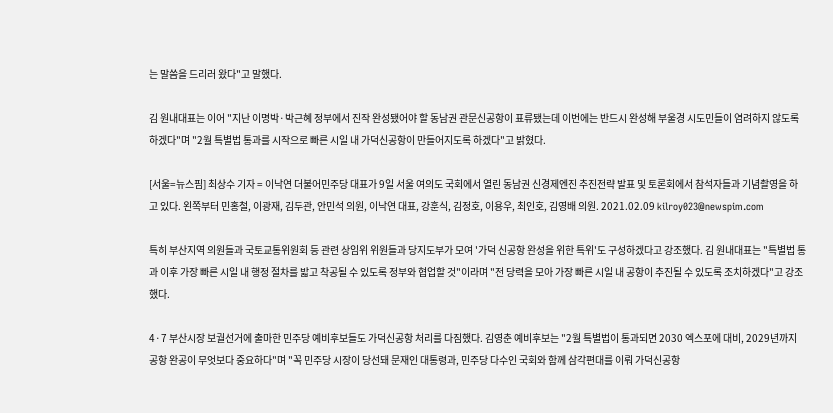는 말씀을 드리러 왔다"고 말했다.

김 원내대표는 이어 "지난 이명박·박근혜 정부에서 진작 완성됐어야 할 동남권 관문신공항이 표류됐는데 이번에는 반드시 완성해 부울경 시도민들이 염려하지 않도록 하겠다"며 "2월 특별법 통과를 시작으로 빠른 시일 내 가덕신공항이 만들어지도록 하겠다"고 밝혔다.

[서울=뉴스핌] 최상수 기자 = 이낙연 더불어민주당 대표가 9일 서울 여의도 국회에서 열린 동남권 신경제엔진 추진전략 발표 및 토론회에서 참석자들과 기념촬영을 하고 있다. 왼쪽부터 민홍철, 이광재, 김두관, 안민석 의원, 이낙연 대표, 강훈식, 김정호, 이용우, 최인호, 김영배 의원. 2021.02.09 kilroy023@newspim.com

특히 부산지역 의원들과 국토교통위원회 등 관련 상임위 위원들과 당지도부가 모여 '가덕 신공항 완성을 위한 특위'도 구성하겠다고 강조했다. 김 원내대표는 "특별법 통과 이후 가장 빠른 시일 내 행정 절차를 밟고 착공될 수 있도록 정부와 협업할 것"이라며 "전 당력을 모아 가장 빠른 시일 내 공항이 추진될 수 있도록 조치하겠다"고 강조했다.

4·7 부산시장 보궐선거에 출마한 민주당 예비후보들도 가덕신공항 처리를 다짐했다. 김영춘 예비후보는 "2월 특별법이 통과되면 2030 엑스포에 대비, 2029년까지 공항 완공이 무엇보다 중요하다"며 "꼭 민주당 시장이 당선돼 문재인 대통령과, 민주당 다수인 국회와 함께 삼각편대를 이뤄 가덕신공항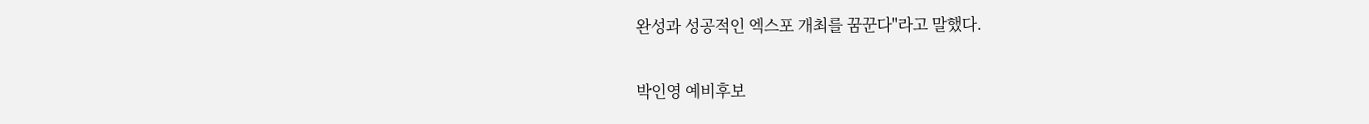완성과 성공적인 엑스포 개최를 꿈꾼다"라고 말했다.

박인영 예비후보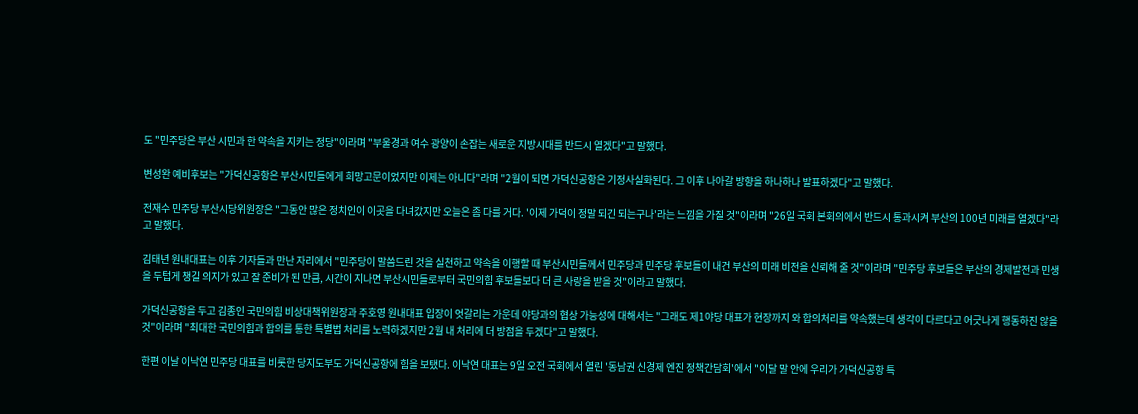도 "민주당은 부산 시민과 한 약속을 지키는 정당"이라며 "부울경과 여수 광양이 손잡는 새로운 지방시대를 반드시 열겠다"고 말했다.

변성완 예비후보는 "가덕신공항은 부산시민들에게 희망고문이었지만 이제는 아니다"라며 "2월이 되면 가덕신공항은 기정사실화된다. 그 이후 나아갈 방향을 하나하나 발표하겠다"고 말했다.

전재수 민주당 부산시당위원장은 "그동안 많은 정치인이 이곳을 다녀갔지만 오늘은 좀 다를 거다. '이제 가덕이 정말 되긴 되는구나'라는 느낌을 가질 것"이라며 "26일 국회 본회의에서 반드시 통과시켜 부산의 100년 미래를 열겠다"라고 말했다.

김태년 원내대표는 이후 기자들과 만난 자리에서 "민주당이 말씀드린 것을 실천하고 약속을 이행할 때 부산시민들께서 민주당과 민주당 후보들이 내건 부산의 미래 비전을 신뢰해 줄 것"이라며 "민주당 후보들은 부산의 경제발전과 민생을 두텁게 챙길 의지가 있고 잘 준비가 된 만큼, 시간이 지나면 부산시민들로부터 국민의힘 후보들보다 더 큰 사랑을 받을 것"이라고 말했다.

가덕신공항을 두고 김종인 국민의힘 비상대책위원장과 주호영 원내대표 입장이 엇갈리는 가운데 야당과의 협상 가능성에 대해서는 "그래도 제1야당 대표가 현장까지 와 합의처리를 약속했는데 생각이 다르다고 어긋나게 행동하진 않을 것"이라며 "최대한 국민의힘과 합의를 통한 특별법 처리를 노력하겠지만 2월 내 처리에 더 방점을 두겠다"고 말했다.

한편 이날 이낙연 민주당 대표를 비롯한 당지도부도 가덕신공항에 힘을 보탰다. 이낙연 대표는 9일 오전 국회에서 열린 '동남권 신경제 엔진 정책간담회'에서 "이달 말 안에 우리가 가덕신공항 특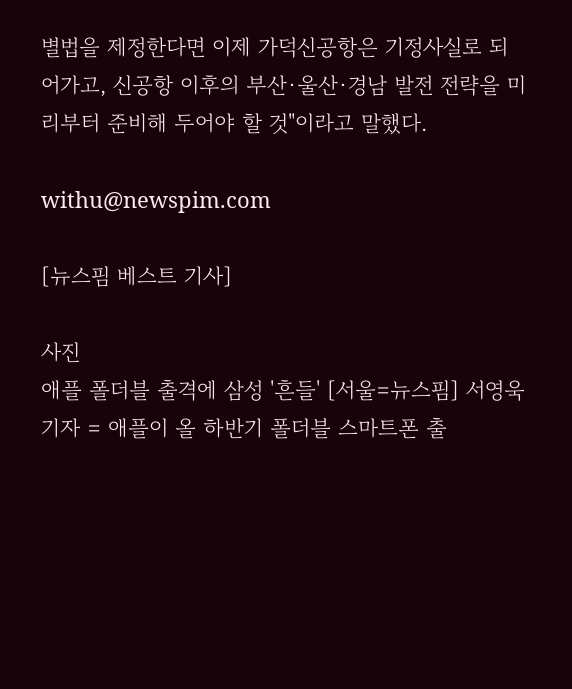별법을 제정한다면 이제 가덕신공항은 기정사실로 되어가고, 신공항 이후의 부산·울산·경남 발전 전략을 미리부터 준비해 두어야 할 것"이라고 말했다.

withu@newspim.com

[뉴스핌 베스트 기사]

사진
애플 폴더블 출격에 삼성 '흔들' [서울=뉴스핌] 서영욱 기자 = 애플이 올 하반기 폴더블 스마트폰 출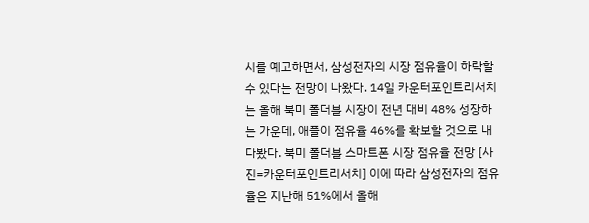시를 예고하면서, 삼성전자의 시장 점유율이 하락할 수 있다는 전망이 나왔다. 14일 카운터포인트리서치는 올해 북미 폴더블 시장이 전년 대비 48% 성장하는 가운데, 애플이 점유율 46%를 확보할 것으로 내다봤다. 북미 폴더블 스마트폰 시장 점유율 전망 [사진=카운터포인트리서치] 이에 따라 삼성전자의 점유율은 지난해 51%에서 올해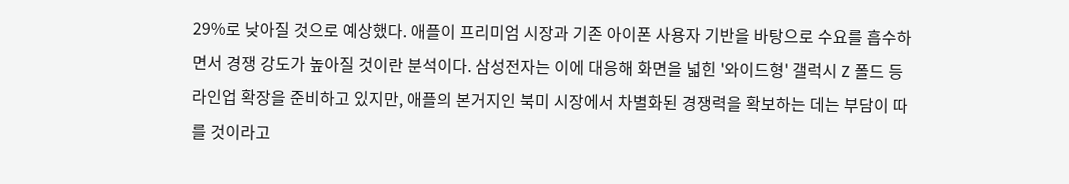29%로 낮아질 것으로 예상했다. 애플이 프리미엄 시장과 기존 아이폰 사용자 기반을 바탕으로 수요를 흡수하면서 경쟁 강도가 높아질 것이란 분석이다. 삼성전자는 이에 대응해 화면을 넓힌 '와이드형' 갤럭시 Z 폴드 등 라인업 확장을 준비하고 있지만, 애플의 본거지인 북미 시장에서 차별화된 경쟁력을 확보하는 데는 부담이 따를 것이라고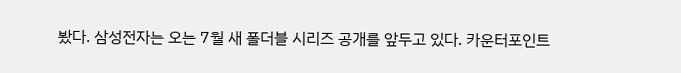봤다. 삼성전자는 오는 7월 새 폴더블 시리즈 공개를 앞두고 있다. 카운터포인트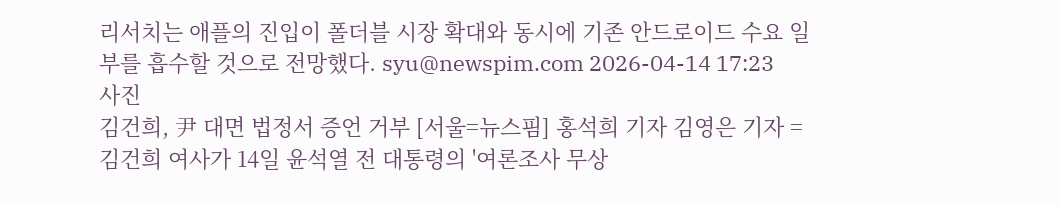리서치는 애플의 진입이 폴더블 시장 확대와 동시에 기존 안드로이드 수요 일부를 흡수할 것으로 전망했다. syu@newspim.com 2026-04-14 17:23
사진
김건희, 尹 대면 법정서 증언 거부 [서울=뉴스핌] 홍석희 기자 김영은 기자 = 김건희 여사가 14일 윤석열 전 대통령의 '여론조사 무상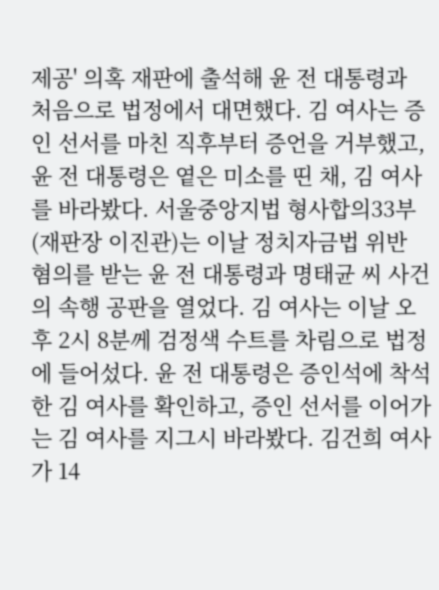제공' 의혹 재판에 출석해 윤 전 대통령과 처음으로 법정에서 대면했다. 김 여사는 증인 선서를 마친 직후부터 증언을 거부했고, 윤 전 대통령은 옅은 미소를 띤 채, 김 여사를 바라봤다. 서울중앙지법 형사합의33부(재판장 이진관)는 이날 정치자금법 위반 혐의를 받는 윤 전 대통령과 명태균 씨 사건의 속행 공판을 열었다. 김 여사는 이날 오후 2시 8분께 검정색 수트를 차림으로 법정에 들어섰다. 윤 전 대통령은 증인석에 착석한 김 여사를 확인하고, 증인 선서를 이어가는 김 여사를 지그시 바라봤다. 김건희 여사가 14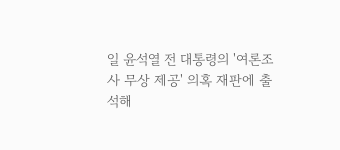일 윤석열 전 대통령의 '여론조사 무상 제공' 의혹 재판에 출석해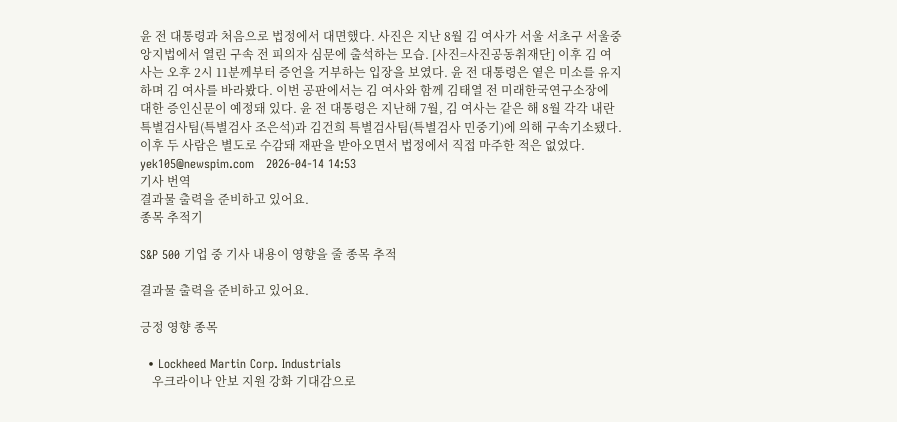윤 전 대통령과 처음으로 법정에서 대면했다. 사진은 지난 8월 김 여사가 서울 서초구 서울중앙지법에서 열린 구속 전 피의자 심문에 출석하는 모습. [사진=사진공동취재단] 이후 김 여사는 오후 2시 11분께부터 증언을 거부하는 입장을 보였다. 윤 전 대통령은 옅은 미소를 유지하며 김 여사를 바라봤다. 이번 공판에서는 김 여사와 함께 김태열 전 미래한국연구소장에 대한 증인신문이 예정돼 있다. 윤 전 대통령은 지난해 7월, 김 여사는 같은 해 8월 각각 내란 특별검사팀(특별검사 조은석)과 김건희 특별검사팀(특별검사 민중기)에 의해 구속기소됐다. 이후 두 사람은 별도로 수감돼 재판을 받아오면서 법정에서 직접 마주한 적은 없었다. yek105@newspim.com   2026-04-14 14:53
기사 번역
결과물 출력을 준비하고 있어요.
종목 추적기

S&P 500 기업 중 기사 내용이 영향을 줄 종목 추적

결과물 출력을 준비하고 있어요.

긍정 영향 종목

  • Lockheed Martin Corp. Industrials
    우크라이나 안보 지원 강화 기대감으로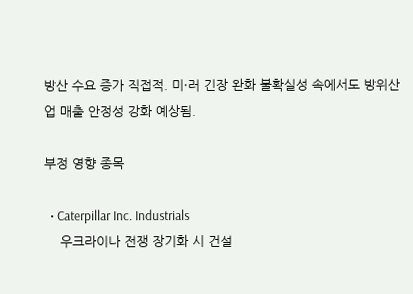방산 수요 증가 직접적. 미·러 긴장 완화 불확실성 속에서도 방위산업 매출 안정성 강화 예상됨.

부정 영향 종목

  • Caterpillar Inc. Industrials
    우크라이나 전쟁 장기화 시 건설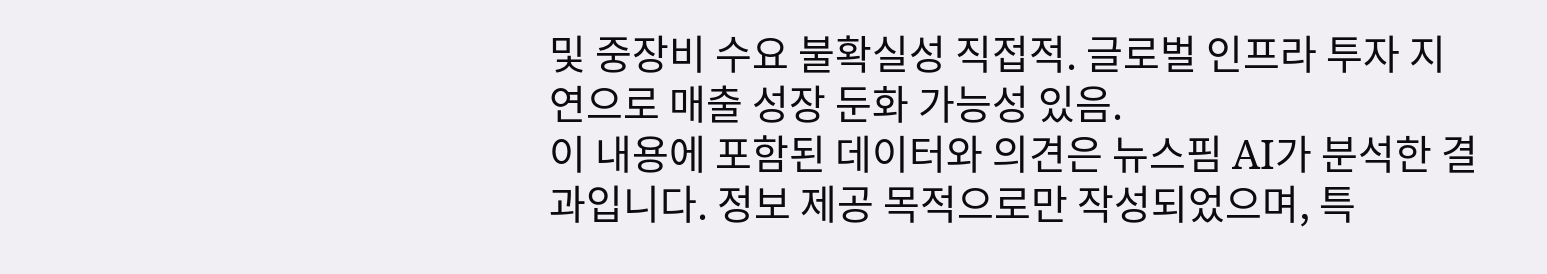및 중장비 수요 불확실성 직접적. 글로벌 인프라 투자 지연으로 매출 성장 둔화 가능성 있음.
이 내용에 포함된 데이터와 의견은 뉴스핌 AI가 분석한 결과입니다. 정보 제공 목적으로만 작성되었으며, 특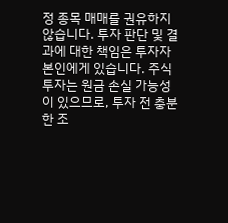정 종목 매매를 권유하지 않습니다. 투자 판단 및 결과에 대한 책임은 투자자 본인에게 있습니다. 주식 투자는 원금 손실 가능성이 있으므로, 투자 전 충분한 조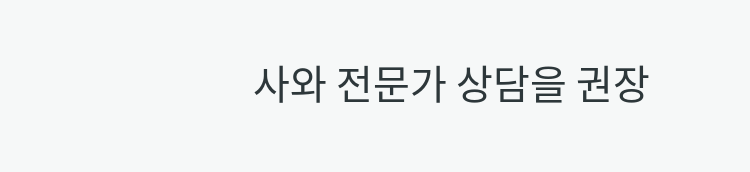사와 전문가 상담을 권장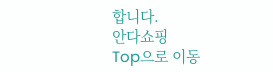합니다.
안다쇼핑
Top으로 이동